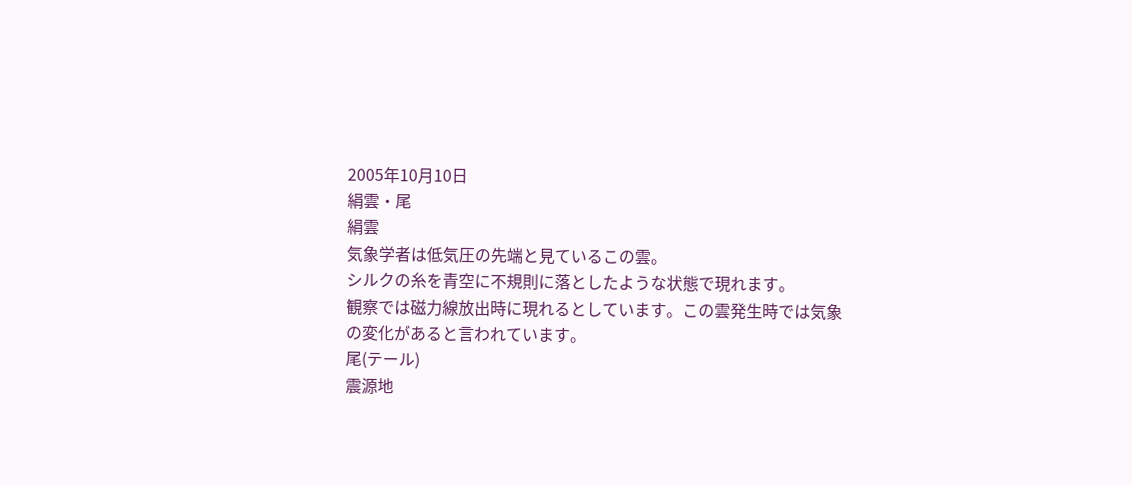2005年10月10日
絹雲・尾
絹雲
気象学者は低気圧の先端と見ているこの雲。
シルクの糸を青空に不規則に落としたような状態で現れます。
観察では磁力線放出時に現れるとしています。この雲発生時では気象の変化があると言われています。
尾(テール)
震源地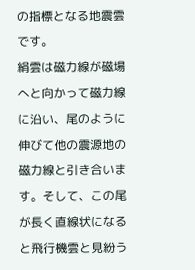の指標となる地震雲です。
絹雲は磁力線が磁場へと向かって磁力線に沿い、尾のように伸びて他の震源地の磁力線と引き合います。そして、この尾が長く直線状になると飛行機雲と見紛う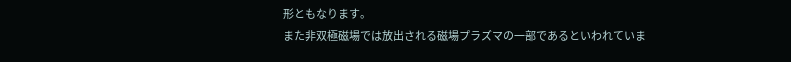形ともなります。
また非双極磁場では放出される磁場プラズマの一部であるといわれていま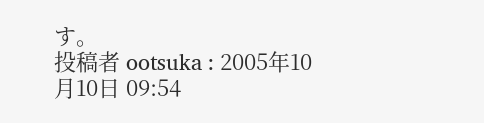す。
投稿者 ootsuka : 2005年10月10日 09:54